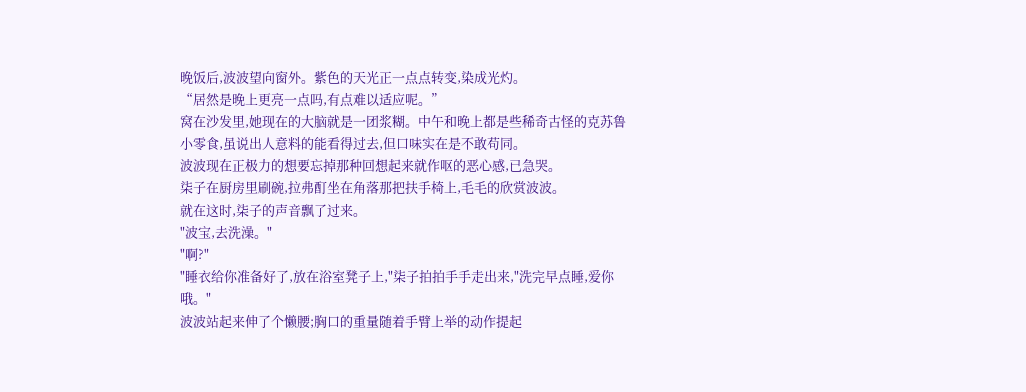晚饭后,波波望向窗外。紫色的天光正一点点转变,染成光灼。
“居然是晚上更亮一点吗,有点难以适应呢。”
窝在沙发里,她现在的大脑就是一团浆糊。中午和晚上都是些稀奇古怪的克苏鲁小零食,虽说出人意料的能看得过去,但口味实在是不敢苟同。
波波现在正极力的想要忘掉那种回想起来就作呕的恶心感,已急哭。
柒子在厨房里刷碗,拉弗酊坐在角落那把扶手椅上,毛毛的欣赏波波。
就在这时,柒子的声音飘了过来。
"波宝,去洗澡。"
"啊?"
"睡衣给你准备好了,放在浴室凳子上,"柒子拍拍手手走出来,"洗完早点睡,爱你哦。"
波波站起来伸了个懒腰;胸口的重量随着手臂上举的动作提起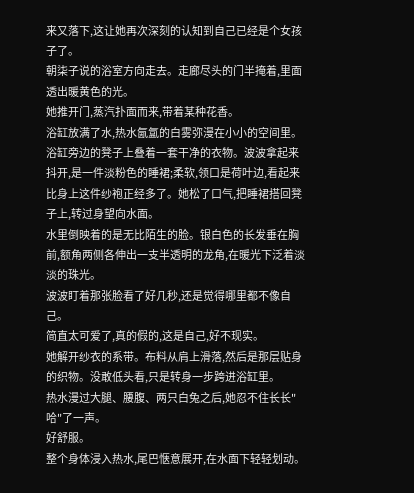来又落下,这让她再次深刻的认知到自己已经是个女孩子了。
朝柒子说的浴室方向走去。走廊尽头的门半掩着,里面透出暖黄色的光。
她推开门,蒸汽扑面而来,带着某种花香。
浴缸放满了水,热水氤氲的白雾弥漫在小小的空间里。
浴缸旁边的凳子上叠着一套干净的衣物。波波拿起来抖开,是一件淡粉色的睡裙;柔软,领口是荷叶边,看起来比身上这件纱袍正经多了。她松了口气,把睡裙搭回凳子上,转过身望向水面。
水里倒映着的是无比陌生的脸。银白色的长发垂在胸前,额角两侧各伸出一支半透明的龙角,在暖光下泛着淡淡的珠光。
波波盯着那张脸看了好几秒,还是觉得哪里都不像自己。
简直太可爱了,真的假的,这是自己,好不现实。
她解开纱衣的系带。布料从肩上滑落,然后是那层贴身的织物。没敢低头看,只是转身一步跨进浴缸里。
热水漫过大腿、腰腹、两只白兔之后,她忍不住长长"哈"了一声。
好舒服。
整个身体浸入热水,尾巴惬意展开,在水面下轻轻划动。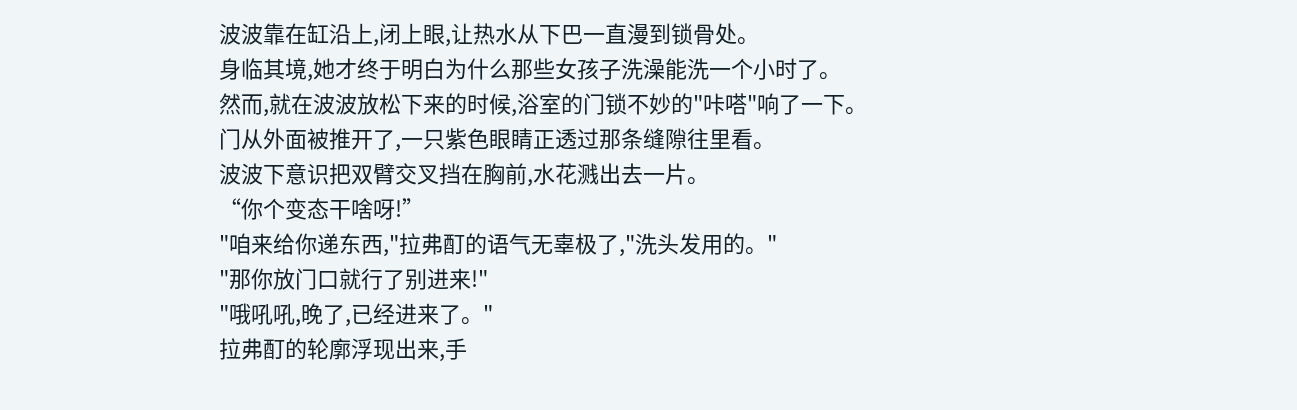波波靠在缸沿上,闭上眼,让热水从下巴一直漫到锁骨处。
身临其境,她才终于明白为什么那些女孩子洗澡能洗一个小时了。
然而,就在波波放松下来的时候,浴室的门锁不妙的"咔嗒"响了一下。
门从外面被推开了,一只紫色眼睛正透过那条缝隙往里看。
波波下意识把双臂交叉挡在胸前,水花溅出去一片。
“你个变态干啥呀!”
"咱来给你递东西,"拉弗酊的语气无辜极了,"洗头发用的。"
"那你放门口就行了别进来!"
"哦吼吼,晚了,已经进来了。"
拉弗酊的轮廓浮现出来,手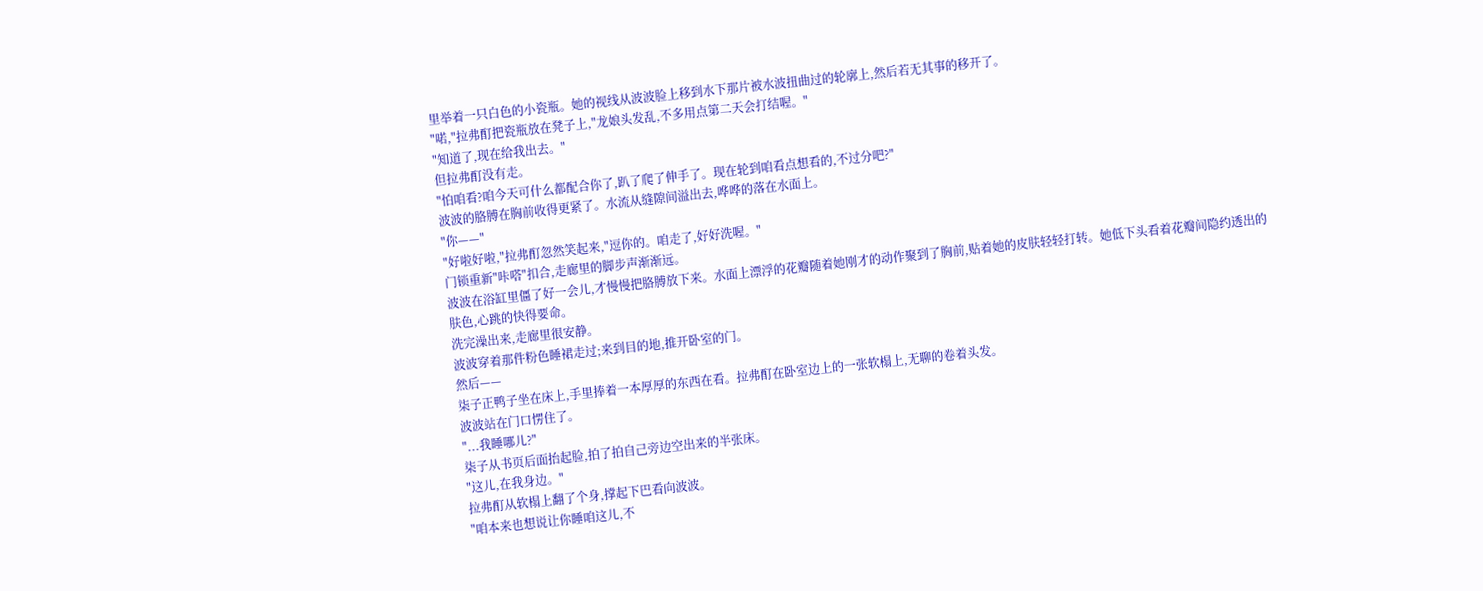里举着一只白色的小瓷瓶。她的视线从波波脸上移到水下那片被水波扭曲过的轮廓上,然后若无其事的移开了。
"喏,"拉弗酊把瓷瓶放在凳子上,"龙娘头发乱,不多用点第二天会打结喔。"
"知道了,现在给我出去。"
但拉弗酊没有走。
"怕咱看?咱今天可什么都配合你了,趴了爬了伸手了。现在轮到咱看点想看的,不过分吧?"
波波的胳膊在胸前收得更紧了。水流从缝隙间溢出去,哗哗的落在水面上。
"你——"
"好啦好啦,"拉弗酊忽然笑起来,"逗你的。咱走了,好好洗喔。"
门锁重新"咔嗒"扣合,走廊里的脚步声渐渐远。
波波在浴缸里僵了好一会儿,才慢慢把胳膊放下来。水面上漂浮的花瓣随着她刚才的动作聚到了胸前,贴着她的皮肤轻轻打转。她低下头看着花瓣间隐约透出的肤色,心跳的快得要命。
洗完澡出来,走廊里很安静。
波波穿着那件粉色睡裙走过;来到目的地,推开卧室的门。
然后——
柒子正鸭子坐在床上,手里捧着一本厚厚的东西在看。拉弗酊在卧室边上的一张软榻上,无聊的卷着头发。
波波站在门口愣住了。
"...我睡哪儿?"
柒子从书页后面抬起脸,拍了拍自己旁边空出来的半张床。
"这儿,在我身边。"
拉弗酊从软榻上翻了个身,撑起下巴看向波波。
"咱本来也想说让你睡咱这儿,不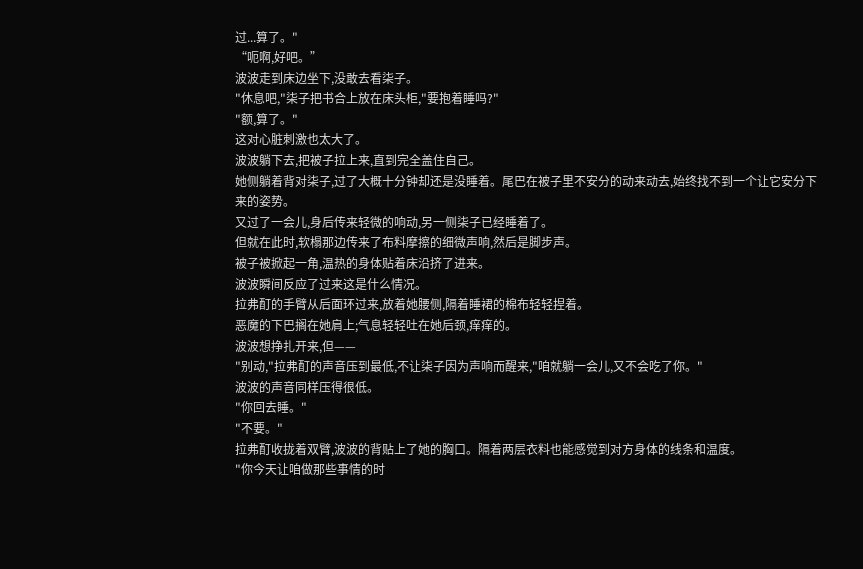过...算了。"
“呃啊,好吧。”
波波走到床边坐下,没敢去看柒子。
"休息吧,"柒子把书合上放在床头柜,"要抱着睡吗?"
"额,算了。"
这对心脏刺激也太大了。
波波躺下去,把被子拉上来,直到完全盖住自己。
她侧躺着背对柒子,过了大概十分钟却还是没睡着。尾巴在被子里不安分的动来动去,始终找不到一个让它安分下来的姿势。
又过了一会儿,身后传来轻微的响动,另一侧柒子已经睡着了。
但就在此时,软榻那边传来了布料摩擦的细微声响,然后是脚步声。
被子被掀起一角,温热的身体贴着床沿挤了进来。
波波瞬间反应了过来这是什么情况。
拉弗酊的手臂从后面环过来,放着她腰侧,隔着睡裙的棉布轻轻捏着。
恶魔的下巴搁在她肩上;气息轻轻吐在她后颈,痒痒的。
波波想挣扎开来,但——
"别动,"拉弗酊的声音压到最低,不让柒子因为声响而醒来,"咱就躺一会儿,又不会吃了你。"
波波的声音同样压得很低。
"你回去睡。"
"不要。"
拉弗酊收拢着双臂,波波的背贴上了她的胸口。隔着两层衣料也能感觉到对方身体的线条和温度。
"你今天让咱做那些事情的时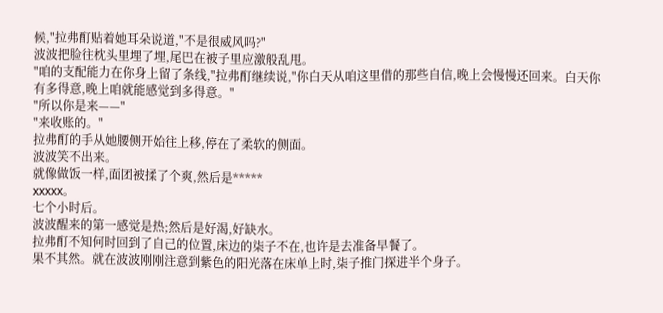候,"拉弗酊贴着她耳朵说道,"不是很威风吗?"
波波把脸往枕头里埋了埋,尾巴在被子里应激般乱甩。
"咱的支配能力在你身上留了条线,"拉弗酊继续说,"你白天从咱这里借的那些自信,晚上会慢慢还回来。白天你有多得意,晚上咱就能感觉到多得意。"
"所以你是来——"
"来收账的。"
拉弗酊的手从她腰侧开始往上移,停在了柔软的侧面。
波波笑不出来。
就像做饭一样,面团被揉了个爽,然后是*****
xxxxx。
七个小时后。
波波醒来的第一感觉是热;然后是好渴,好缺水。
拉弗酊不知何时回到了自己的位置,床边的柒子不在,也许是去准备早餐了。
果不其然。就在波波刚刚注意到紫色的阳光落在床单上时,柒子推门探进半个身子。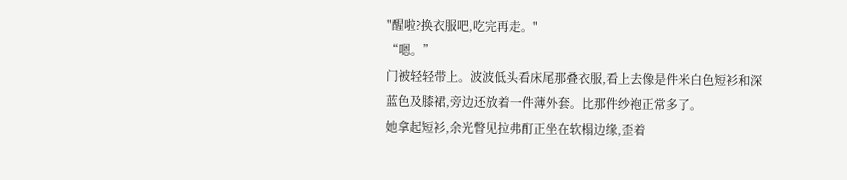"醒啦?换衣服吧,吃完再走。"
“嗯。”
门被轻轻带上。波波低头看床尾那叠衣服,看上去像是件米白色短衫和深蓝色及膝裙,旁边还放着一件薄外套。比那件纱袍正常多了。
她拿起短衫,余光瞥见拉弗酊正坐在软榻边缘,歪着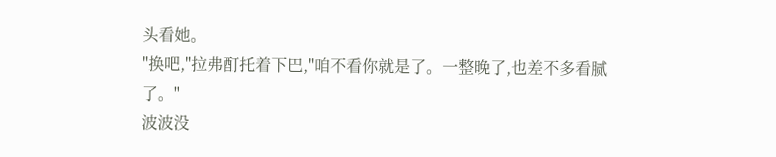头看她。
"换吧,"拉弗酊托着下巴,"咱不看你就是了。一整晚了,也差不多看腻了。"
波波没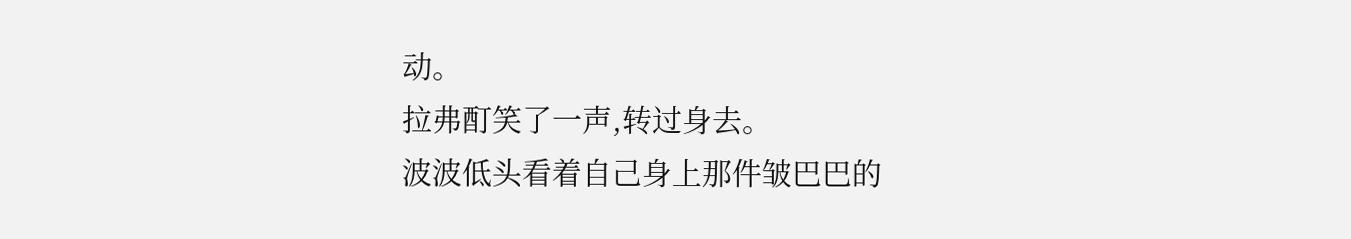动。
拉弗酊笑了一声,转过身去。
波波低头看着自己身上那件皱巴巴的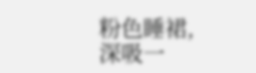粉色睡裙,深吸一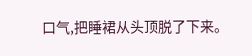口气,把睡裙从头顶脱了下来。